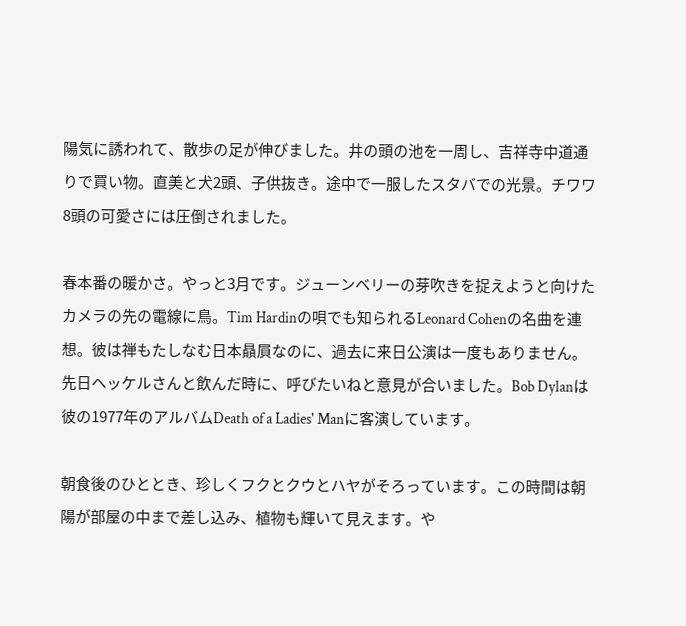陽気に誘われて、散歩の足が伸びました。井の頭の池を一周し、吉祥寺中道通りで買い物。直美と犬2頭、子供抜き。途中で一服したスタバでの光景。チワワ8頭の可愛さには圧倒されました。

春本番の暖かさ。やっと3月です。ジューンベリーの芽吹きを捉えようと向けたカメラの先の電線に鳥。Tim Hardinの唄でも知られるLeonard Cohenの名曲を連想。彼は禅もたしなむ日本贔屓なのに、過去に来日公演は一度もありません。先日ヘッケルさんと飲んだ時に、呼びたいねと意見が合いました。Bob Dylanは彼の1977年のアルバムDeath of a Ladies' Manに客演しています。

朝食後のひととき、珍しくフクとクウとハヤがそろっています。この時間は朝陽が部屋の中まで差し込み、植物も輝いて見えます。や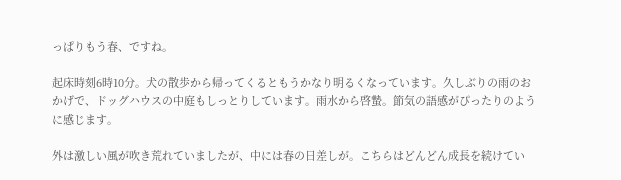っぱりもう春、ですね。

起床時刻6時10分。犬の散歩から帰ってくるともうかなり明るくなっています。久しぶりの雨のおかげで、ドッグハウスの中庭もしっとりしています。雨水から啓蟄。節気の語感がぴったりのように感じます。

外は激しい風が吹き荒れていましたが、中には春の日差しが。こちらはどんどん成長を続けてい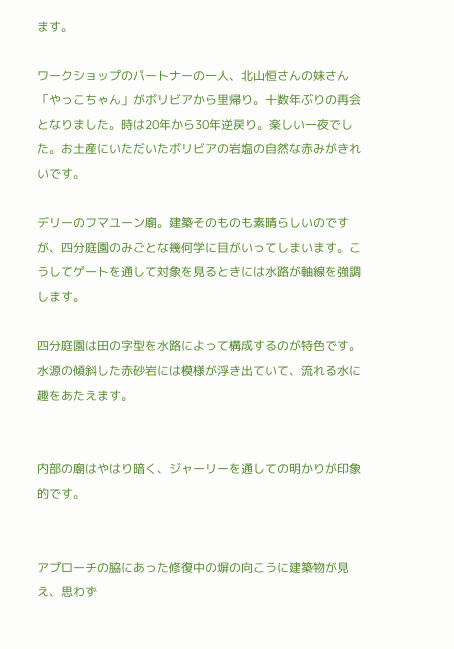ます。

ワークショップのパートナーの一人、北山恒さんの妹さん「やっこちゃん」がボリビアから里帰り。十数年ぶりの再会となりました。時は20年から30年逆戻り。楽しい一夜でした。お土産にいただいたボリビアの岩塩の自然な赤みがきれいです。

デリーのフマユーン廟。建築そのものも素晴らしいのですが、四分庭園のみごとな幾何学に目がいってしまいます。こうしてゲートを通して対象を見るときには水路が軸線を強調します。

四分庭園は田の字型を水路によって構成するのが特色です。水源の傾斜した赤砂岩には模様が浮き出ていて、流れる水に趣をあたえます。


内部の廟はやはり暗く、ジャーリーを通しての明かりが印象的です。


アプローチの脇にあった修復中の塀の向こうに建築物が見え、思わず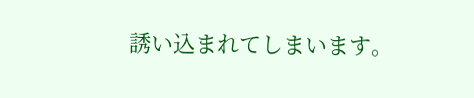誘い込まれてしまいます。